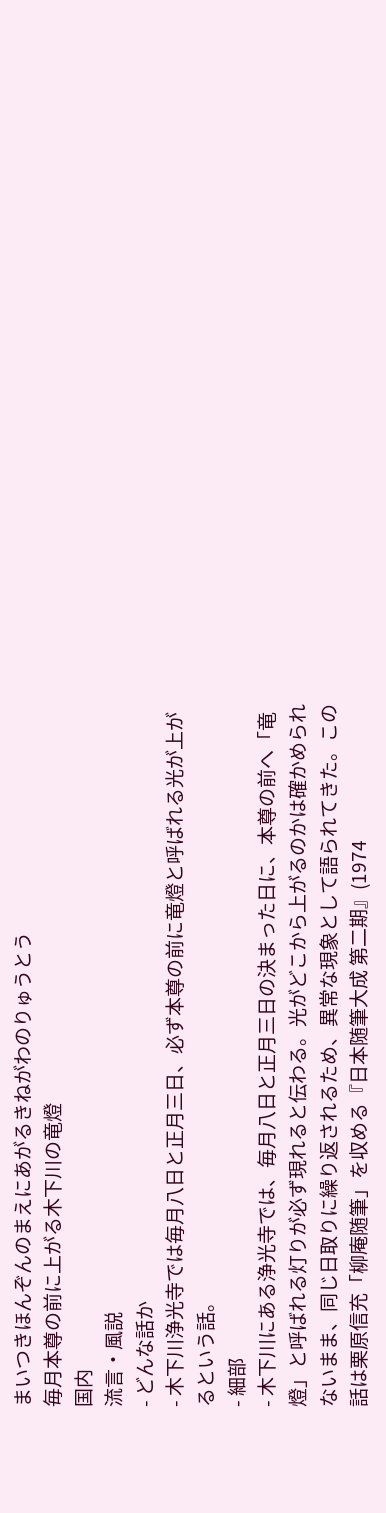まいつきほんぞんのまえにあがるきねがわのりゅうとう
毎月本尊の前に上がる木下川の竜燈
国内
流言・風説
- どんな話か
- 木下川浄光寺では毎月八日と正月三日、必ず本尊の前に竜燈と呼ばれる光が上がるという話。
- 細部
- 木下川にある浄光寺では、毎月八日と正月三日の決まった日に、本尊の前へ「竜燈」と呼ばれる灯りが必ず現れると伝わる。光がどこから上がるのかは確かめられないまま、同じ日取りに繰り返されるため、異常な現象として語られてきた。この話は栗原信充「柳庵随筆」を収める『日本随筆大成 第二期』(1974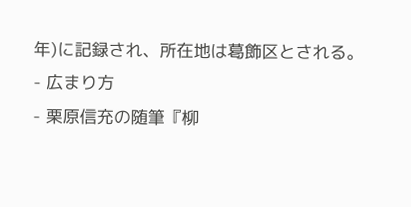年)に記録され、所在地は葛飾区とされる。
- 広まり方
- 栗原信充の随筆『柳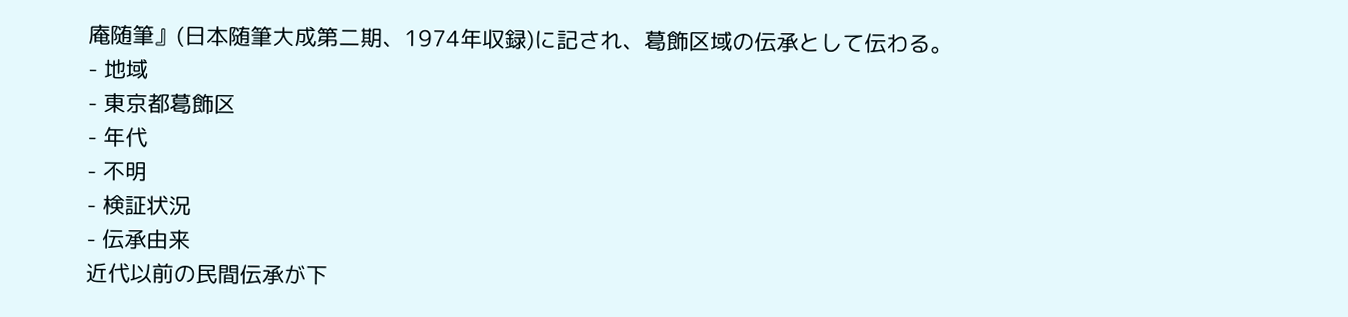庵随筆』(日本随筆大成第二期、1974年収録)に記され、葛飾区域の伝承として伝わる。
- 地域
- 東京都葛飾区
- 年代
- 不明
- 検証状況
- 伝承由来
近代以前の民間伝承が下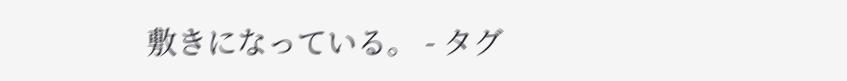敷きになっている。 - タグ